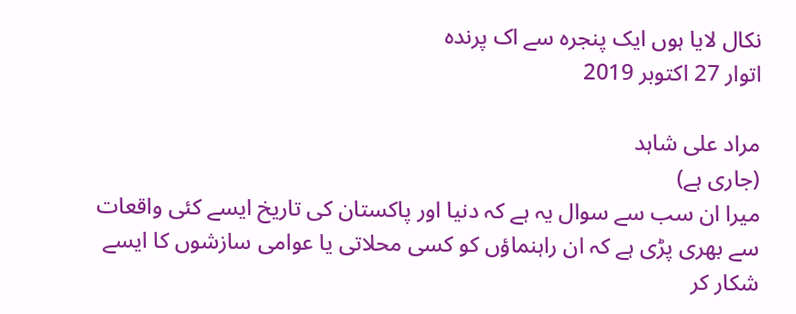نکال لایا ہوں ایک پنجرہ سے اک پرندہ
اتوار 27 اکتوبر 2019

مراد علی شاہد
(جاری ہے)
میرا ان سب سے سوال یہ ہے کہ دنیا اور پاکستان کی تاریخ ایسے کئی واقعات سے بھری پڑی ہے کہ ان راہنماؤں کو کسی محلاتی یا عوامی سازشوں کا ایسے شکار کر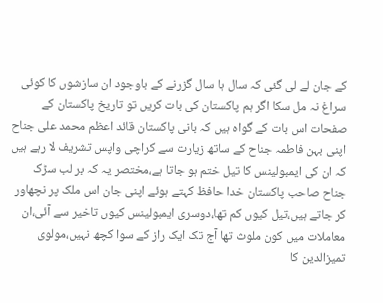کے جان لے لی گئی کہ سال ہا سال گزرنے کے باوجود ان سازشوں کا کوئی سراغ نہ مل سکا اگر ہم پاکستان کی بات کریں تو تاریخ پاکستان کے صفحات اس بات کے گواہ ہیں کہ بانی پاکستان قائد اعظم محمد علی جناح اپنی بہن فاطمہ جناح کے ساتھ زیارت سے کراچی واپس تشریف لا رہے ہیں کہ ان کی ایمبولینس کا تیل ختم ہو جاتا ہے،مختصر یہ کہ بر لب سڑک جناح صاحب پاکستان خدا حافظ کہتے ہوئے اپنی جان اس ملک پر نچھاور کر جاتے ہیں،تیل کیوں کم تھا،دوسری ایمبولینس کیوں تاخیر سے آئی،ان معاملات میں کون ملوث تھا آج تک ایک راز کے سوا کچھ نہیں،مولوی تمیزالدین کا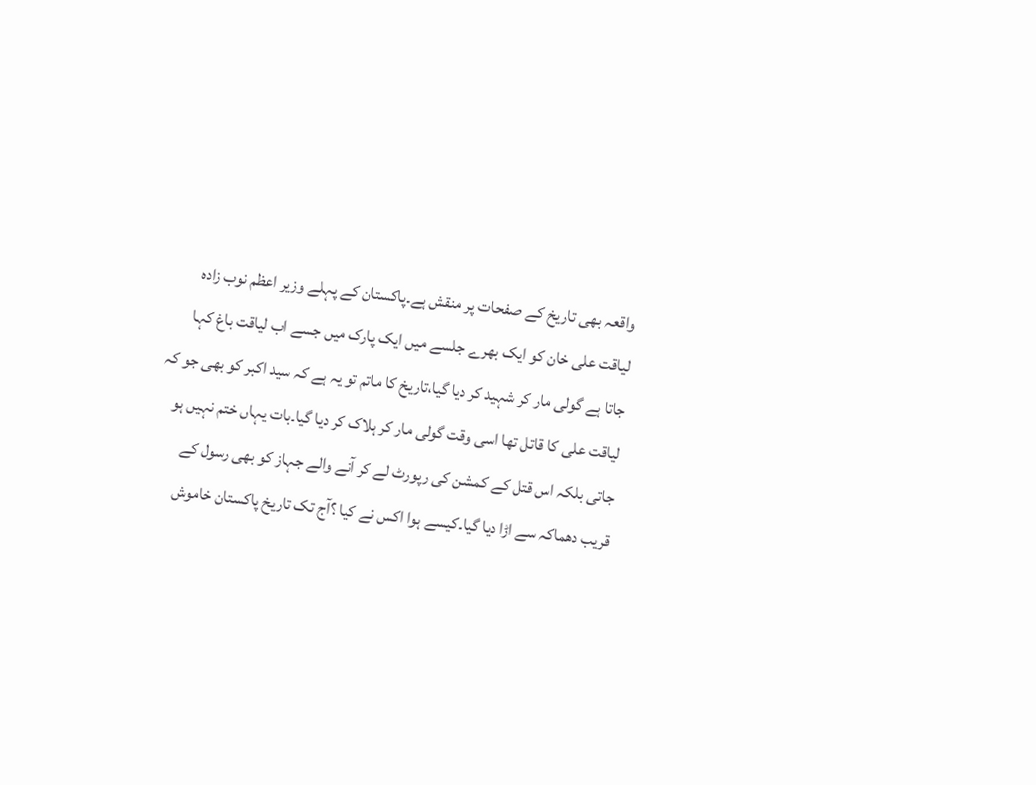واقعہ بھی تاریخ کے صفحات پر منقش ہے۔پاکستان کے پہلے وزیر اعظم نوب زادہ لیاقت علی خان کو ایک بھرے جلسے میں ایک پارک میں جسے اب لیاقت باغ کہا جاتا ہے گولی مار کر شہید کر دیا گیا،تاریخ کا ماتم تو یہ ہے کہ سید اکبر کو بھی جو کہ لیاقت علی کا قاتل تھا اسی وقت گولی مار کر ہلاک کر دیا گیا۔بات یہاں ختم نہیں ہو جاتی بلکہ اس قتل کے کمشن کی رپورٹ لے کر آنے والے جہاز کو بھی رسول کے قریب دھماکہ سے اڑا دیا گیا۔کیسے ہوا اکس نے کیا ؟آج تک تاریخ پاکستان خاموش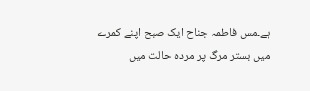ہے۔مس فاطمہ جناح ایک صبح اپنے کمرے میں بستر مرگ پر مردہ حالت میں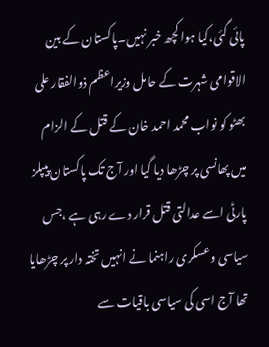پائی گئی،کیا ہوا کچھ خبر نہیں۔پاکستان کے بین الاقوامی شہرت کے حامل وزیراعظم ذوالفقار علی بھٹو کو نواب محمد احمد خان کے قتل کے الزام میں پھانسی پر چڑھا دیا گیا اور آج تک پاکستان پیپلز پارٹی اسے عدالتی قتل قرار دے رہی ہے ،جس سیاسی وعسکری راہنما نے انہیں تختہ دار پر چڑھایا تھا آج اسی کی سیاسی باقیات سے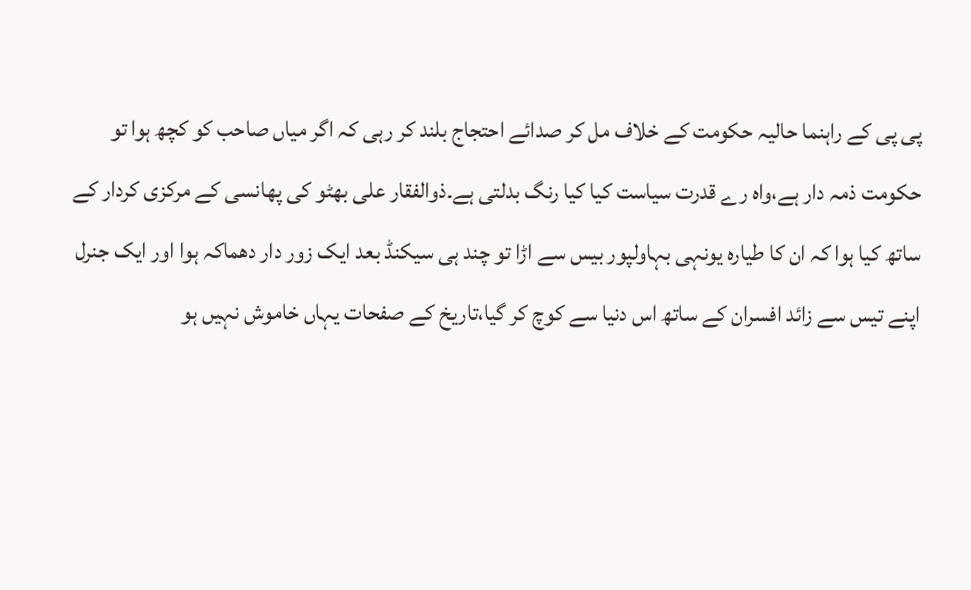پی پی کے راہنما حالیہ حکومت کے خلاف مل کر صدائے احتجاج بلند کر رہی کہ اگر میاں صاحب کو کچھ ہوا تو حکومت ذمہ دار ہے،واہ رے قدرت سیاست کیا کیا رنگ بدلتی ہے۔ذوالفقار علی بھٹو کی پھانسی کے مرکزی کردار کے ساتھ کیا ہوا کہ ان کا طیارہ یونہی بہاولپور بیس سے اڑا تو چند ہی سیکنڈ بعد ایک زور دار دھماکہ ہوا اور ایک جنرل اپنے تیس سے زائد افسران کے ساتھ اس دنیا سے کوچ کر گیا،تاریخ کے صفحات یہاں خاموش نہیں ہو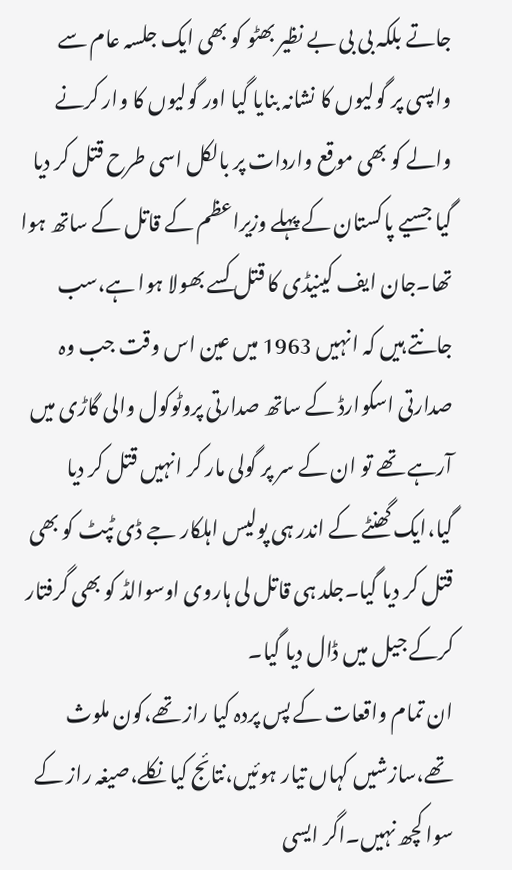جاتے بلکہ بی بی بے نظیر بھٹو کو بھی ایک جلسہ عام سے واپسی پر گولیوں کا نشانہ بنایا گیا اور گولیوں کا وار کرنے والے کو بھی موقع واردات پر بالکل اسی طرح قتل کر دیا گیا جسیے پاکستان کے پہلے وزیراعظم کے قاتل کے ساتھ ہوا تھا۔جان ایف کینیڈی کا قتل کسے بھولا ہوا ہے،سب جانتے ہیں کہ انہیں 1963 میں عین اس وقت جب وہ صدارتی اسکوارڈ کے ساتھ صدارتی پروٹوکول والی گاڑی میں آرہے تھے تو ان کے سر پر گولی مار کر انہیں قتل کر دیا گیا،ایک گھنٹے کے اندر ہی پولیس اہلکار جے ڈی ٹپٹ کو بھی قتل کر دیا گیا۔جلد ہی قاتل لی ہاروی اوسوالڈ کو بھی گرفتار کرکے جیل میں ڈال دیا گیا۔
ان تمام واقعات کے پس پردہ کیا راز تھے،کون ملوث تھے،سازشیں کہاں تیار ہوئیں،نتائج کیا نکلے،صیغہ راز کے سوا کچھ نہیں۔اگر ایسی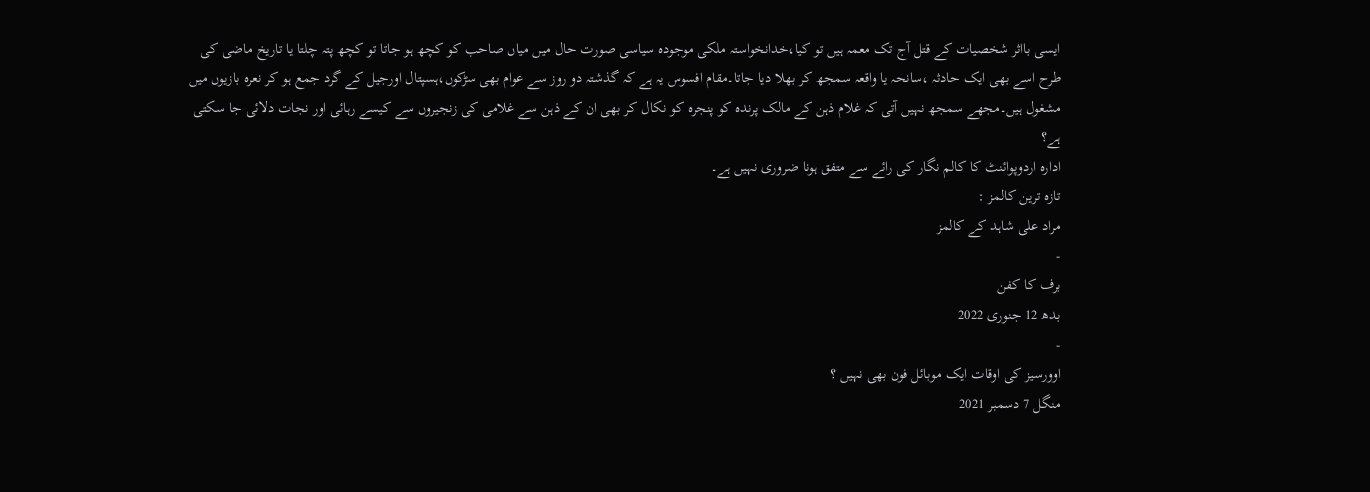ایسی بااثر شخصیات کے قتل آج تک معمہ ہیں تو کیا،خدانخواستہ ملکی موجودہ سیاسی صورت حال میں میاں صاحب کو کچھ ہو جاتا تو کچھ پتہ چلتا یا تاریخ ماضی کی طرح اسے بھی ایک حادثہ ،سانحہ یا واقعہ سمجھ کر بھلا دیا جاتا۔مقام افسوس یہ ہے کہ گذشتہ دو روز سے عوام بھی سڑکوں،ہسپتال اورجیل کے گرد جمع ہو کر نعرہ بازیوں میں مشغول ہیں۔مجھے سمجھ نہیں آتی کہ غلام ذہن کے مالک پرندہ کو پنجرہ کو نکال کر بھی ان کے ذہن سے غلامی کی زنجیروں سے کیسے رہائی اور نجات دلائی جا سکتی ہے؟
ادارہ اردوپوائنٹ کا کالم نگار کی رائے سے متفق ہونا ضروری نہیں ہے۔
تازہ ترین کالمز :
مراد علی شاہد کے کالمز
-
برف کا کفن
بدھ 12 جنوری 2022
-
اوورسیز کی اوقات ایک موبائل فون بھی نہیں ؟
منگل 7 دسمبر 2021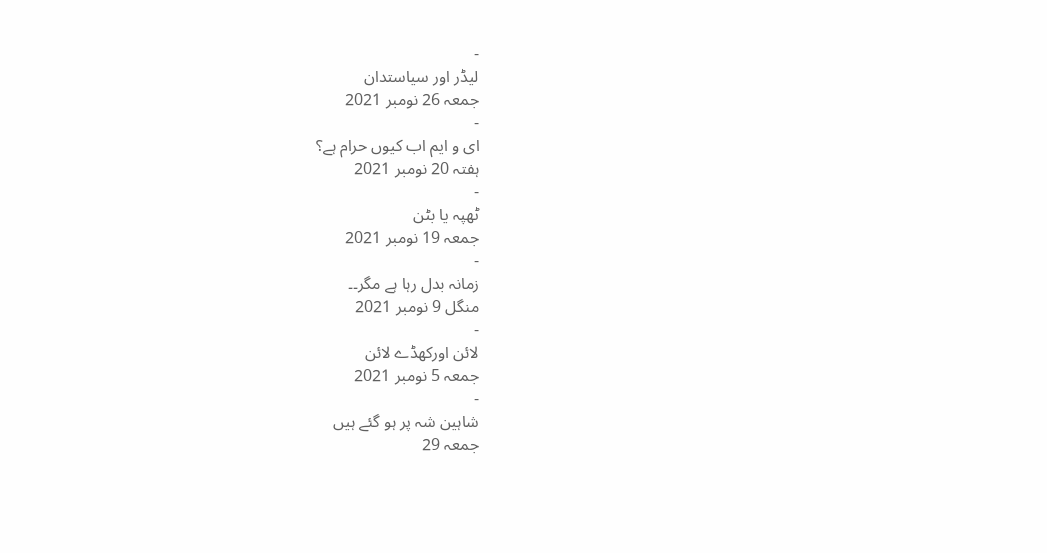-
لیڈر اور سیاستدان
جمعہ 26 نومبر 2021
-
ای و ایم اب کیوں حرام ہے؟
ہفتہ 20 نومبر 2021
-
ٹھپہ یا بٹن
جمعہ 19 نومبر 2021
-
زمانہ بدل رہا ہے مگر۔۔
منگل 9 نومبر 2021
-
لائن اورکھڈے لائن
جمعہ 5 نومبر 2021
-
شاہین شہ پر ہو گئے ہیں
جمعہ 29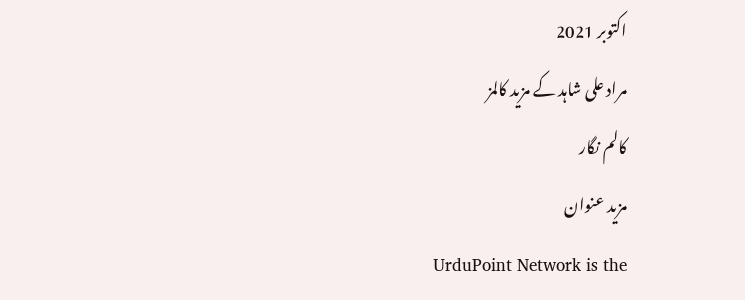اکتوبر 2021
مراد علی شاہد کے مزید کالمز
کالم نگار
مزید عنوان
UrduPoint Network is the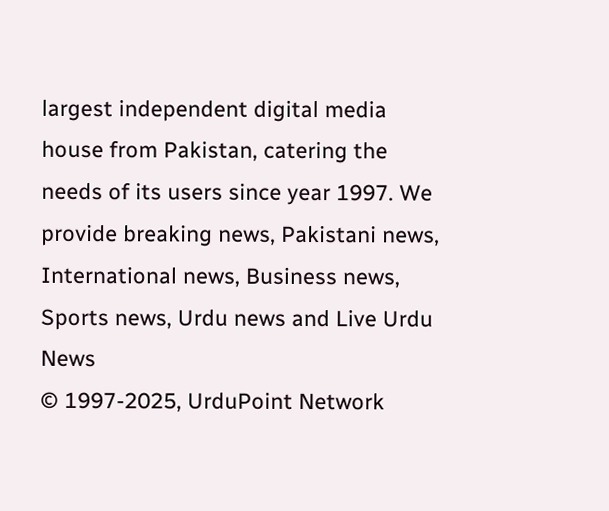largest independent digital media house from Pakistan, catering the needs of its users since year 1997. We provide breaking news, Pakistani news, International news, Business news, Sports news, Urdu news and Live Urdu News
© 1997-2025, UrduPoint Network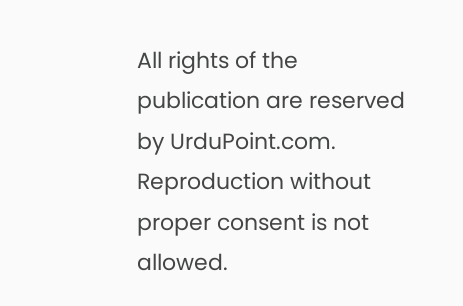All rights of the publication are reserved by UrduPoint.com. Reproduction without proper consent is not allowed.